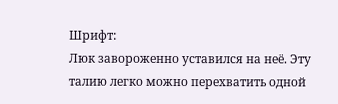Шрифт:
Люк завороженно уставился на неё. Эту талию легко можно перехватить одной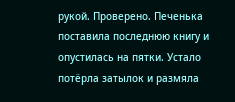рукой. Проверено. Печенька поставила последнюю книгу и опустилась на пятки. Устало потёрла затылок и размяла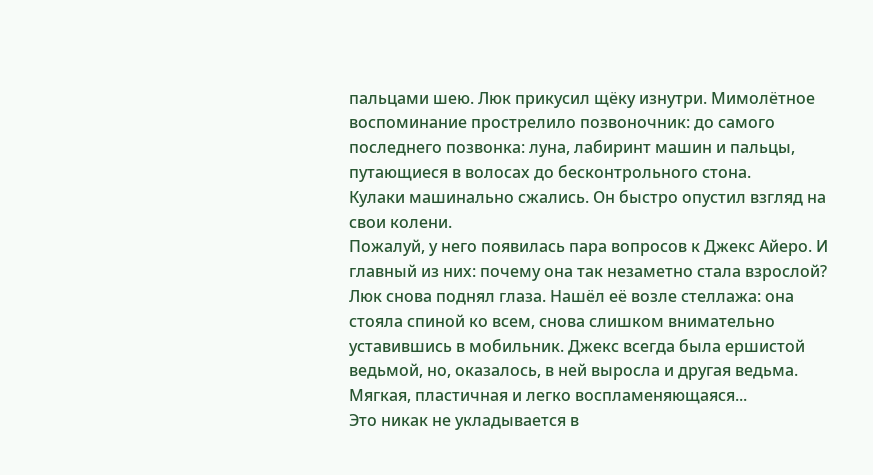пальцами шею. Люк прикусил щёку изнутри. Мимолётное воспоминание прострелило позвоночник: до самого последнего позвонка: луна, лабиринт машин и пальцы, путающиеся в волосах до бесконтрольного стона.
Кулаки машинально сжались. Он быстро опустил взгляд на свои колени.
Пожалуй, у него появилась пара вопросов к Джекс Айеро. И главный из них: почему она так незаметно стала взрослой? Люк снова поднял глаза. Нашёл её возле стеллажа: она стояла спиной ко всем, снова слишком внимательно уставившись в мобильник. Джекс всегда была ершистой ведьмой, но, оказалось, в ней выросла и другая ведьма. Мягкая, пластичная и легко воспламеняющаяся...
Это никак не укладывается в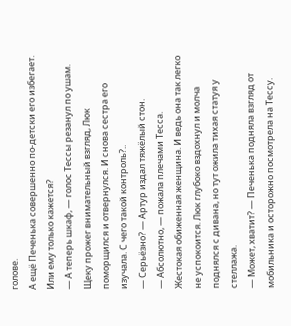голове.
А ещё Печенька совершенно по-детски его избегает. Или ему только кажется?
— А теперь шкаф, — голос Тессы резанул по ушам.
Щеку прожег внимательный взгляд, Люк поморщился и отвернулся. И снова сестра его изучала. С чего такой контроль?..
— Серьёзно? — Артур издал тяжёлый стон.
— Абсолютно, — пожала плечами Тесса.
Жестокая обиженная женщина. И ведь она так легко не успокоится. Люк глубоко вздохнул и молча поднялся с дивана, но тут ожила тихая статуя у стеллажа.
— Может, хватит? — Печенька подняла взгляд от мобильника и осторожно посмотрела на Тессу.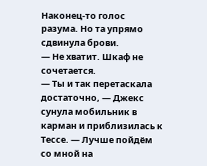Наконец-то голос разума. Но та упрямо сдвинула брови.
— Не хватит. Шкаф не сочетается.
— Ты и так перетаскала достаточно, — Джекс сунула мобильник в карман и приблизилась к Тессе. — Лучше пойдём со мной на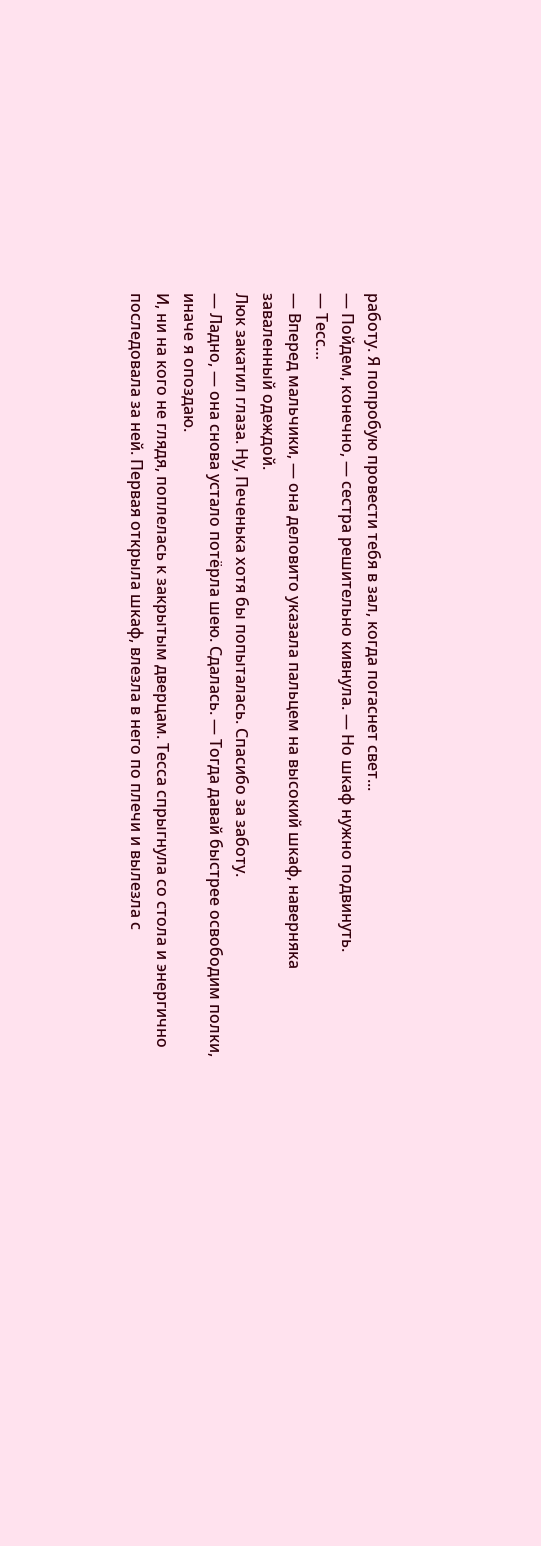работу. Я попробую провести тебя в зал, когда погаснет свет...
— Пойдем, конечно, — сестра решительно кивнула. — Но шкаф нужно подвинуть.
— Тесс…
— Вперед мальчики, — она деловито указала пальцем на высокий шкаф, наверняка заваленный одеждой.
Люк закатил глаза. Ну, Печенька хотя бы попыталась. Спасибо за заботу.
— Ладно, — она снова устало потёрла шею. Сдалась. — Тогда давай быстрее освободим полки, иначе я опоздаю.
И, ни на кого не глядя, поплелась к закрытым дверцам. Тесса спрыгнула со стола и энергично последовала за ней. Первая открыла шкаф, влезла в него по плечи и вылезла с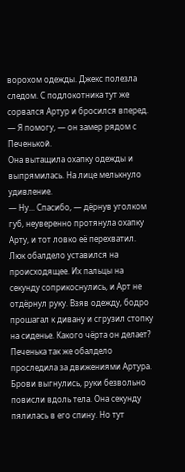ворохом одежды. Джекс полезла следом. С подлокотника тут же сорвался Артур и бросился вперед.
— Я помогу, — он замер рядом с Печенькой.
Она вытащила охапку одежды и выпрямилась. На лице мелькнуло удивление.
— Ну... Спасибо, — дёрнув уголком губ, неуверенно протянула охапку Арту, и тот ловко её перехватил.
Люк обалдело уставился на происходящее. Их пальцы на секунду соприкоснулись, и Арт не отдёрнул руку. Взяв одежду, бодро прошагал к дивану и сгрузил стопку на сиденье. Какого чёрта он делает? Печенька так же обалдело проследила за движениями Артура. Брови выгнулись, руки безвольно повисли вдоль тела. Она секунду пялилась в его спину. Но тут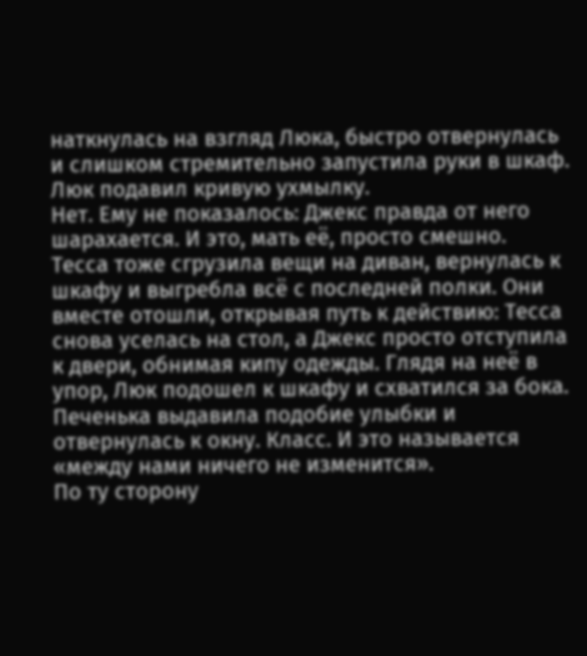наткнулась на взгляд Люка, быстро отвернулась и слишком стремительно запустила руки в шкаф.
Люк подавил кривую ухмылку.
Нет. Ему не показалось: Джекс правда от него шарахается. И это, мать её, просто смешно.
Тесса тоже сгрузила вещи на диван, вернулась к шкафу и выгребла всё с последней полки. Они вместе отошли, открывая путь к действию: Тесса снова уселась на стол, а Джекс просто отступила к двери, обнимая кипу одежды. Глядя на неё в упор, Люк подошел к шкафу и схватился за бока. Печенька выдавила подобие улыбки и отвернулась к окну. Класс. И это называется «между нами ничего не изменится».
По ту сторону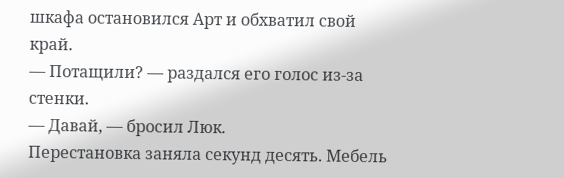шкафа остановился Арт и обхватил свой край.
— Потащили? — раздался его голос из-за стенки.
— Давай, — бросил Люк.
Перестановка заняла секунд десять. Мебель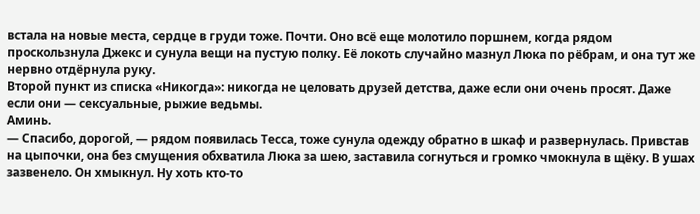встала на новые места, сердце в груди тоже. Почти. Оно всё еще молотило поршнем, когда рядом проскользнула Джекс и сунула вещи на пустую полку. Её локоть случайно мазнул Люка по рёбрам, и она тут же нервно отдёрнула руку.
Второй пункт из списка «Никогда»: никогда не целовать друзей детства, даже если они очень просят. Даже если они — сексуальные, рыжие ведьмы.
Аминь.
— Спасибо, дорогой, — рядом появилась Тесса, тоже сунула одежду обратно в шкаф и развернулась. Привстав на цыпочки, она без смущения обхватила Люка за шею, заставила согнуться и громко чмокнула в щёку. В ушах зазвенело. Он хмыкнул. Ну хоть кто-то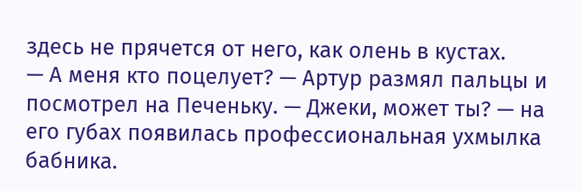здесь не прячется от него, как олень в кустах.
— А меня кто поцелует? — Артур размял пальцы и посмотрел на Печеньку. — Джеки, может ты? — на его губах появилась профессиональная ухмылка бабника.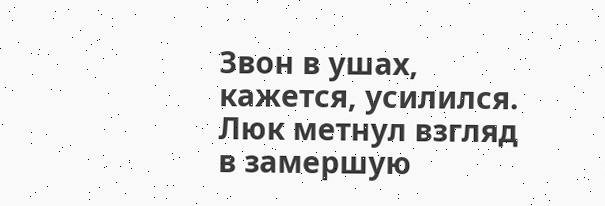Звон в ушах, кажется, усилился. Люк метнул взгляд в замершую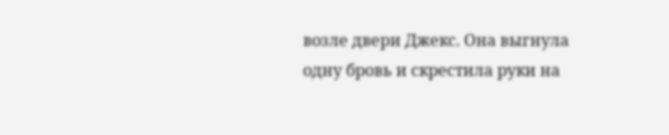возле двери Джекс. Она выгнула одну бровь и скрестила руки на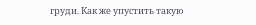груди. Как же упустить такую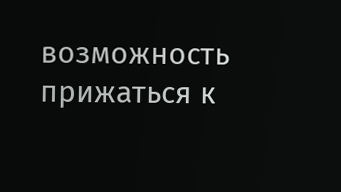возможность прижаться к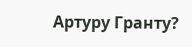Артуру Гранту?